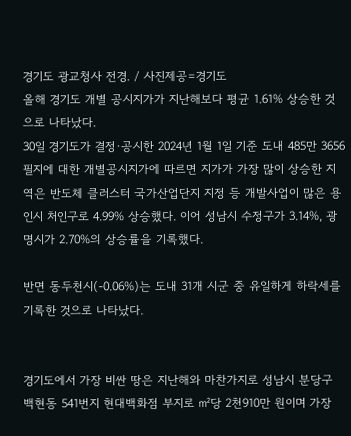경기도 광교청사 전경. / 사진제공=경기도
올해 경기도 개별 공시지가가 지난해보다 평균 1.61% 상승한 것으로 나타났다.
30일 경기도가 결정·공시한 2024년 1월 1일 기준 도내 485만 3656필지에 대한 개별공시지가에 따르면 지가가 가장 많이 상승한 지역은 반도체 클러스터 국가산업단지 지정 등 개발사업이 많은 용인시 처인구로 4.99% 상승했다. 이어 성남시 수정구가 3.14%, 광명시가 2.70%의 상승률을 기록했다.

반면 동두천시(-0.06%)는 도내 31개 시군 중 유일하게 하락세를 기록한 것으로 나타났다.


경기도에서 가장 비싼 땅은 지난해와 마찬가지로 성남시 분당구 백현동 541번지 현대백화점 부지로 ㎡당 2천910만 원이며 가장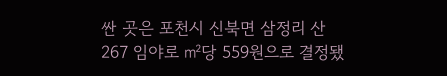싼 곳은 포천시 신북면 삼정리 산 267 임야로 ㎡당 559원으로 결정됐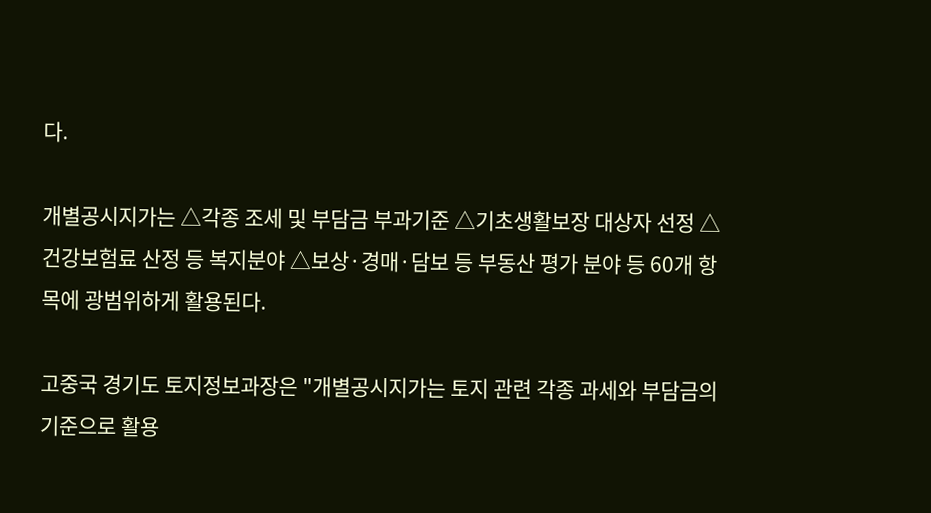다.

개별공시지가는 △각종 조세 및 부담금 부과기준 △기초생활보장 대상자 선정 △건강보험료 산정 등 복지분야 △보상·경매·담보 등 부동산 평가 분야 등 60개 항목에 광범위하게 활용된다.

고중국 경기도 토지정보과장은 "개별공시지가는 토지 관련 각종 과세와 부담금의 기준으로 활용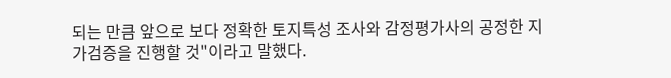되는 만큼 앞으로 보다 정확한 토지특성 조사와 감정평가사의 공정한 지가검증을 진행할 것"이라고 말했다.